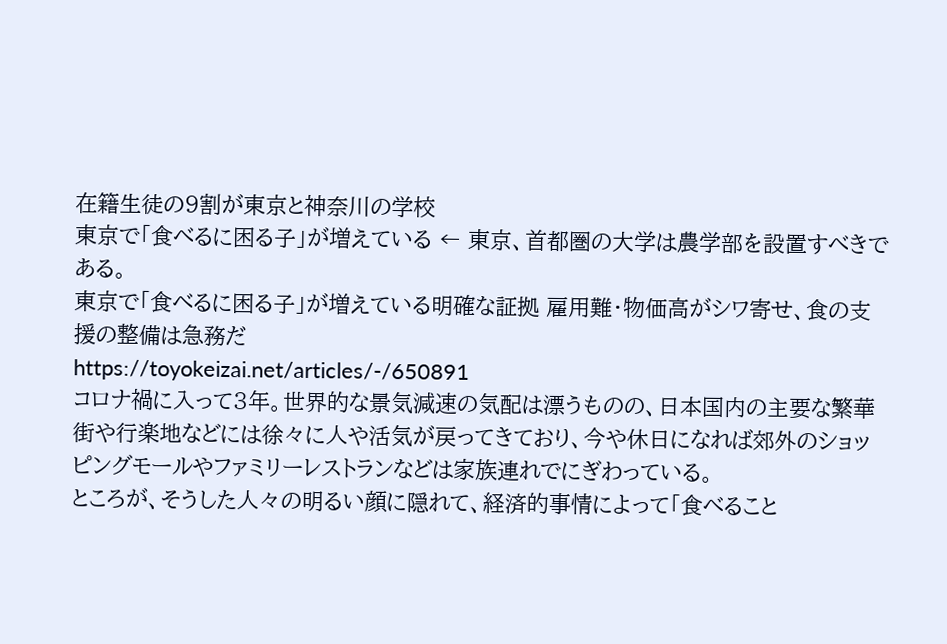在籍生徒の9割が東京と神奈川の学校
東京で「食べるに困る子」が増えている ← 東京、首都圏の大学は農学部を設置すべきである。
東京で「食べるに困る子」が増えている明確な証拠 雇用難・物価高がシワ寄せ、食の支援の整備は急務だ
https://toyokeizai.net/articles/-/650891
コロナ禍に入って3年。世界的な景気減速の気配は漂うものの、日本国内の主要な繁華街や行楽地などには徐々に人や活気が戻ってきており、今や休日になれば郊外のショッピングモールやファミリーレストランなどは家族連れでにぎわっている。
ところが、そうした人々の明るい顔に隠れて、経済的事情によって「食べること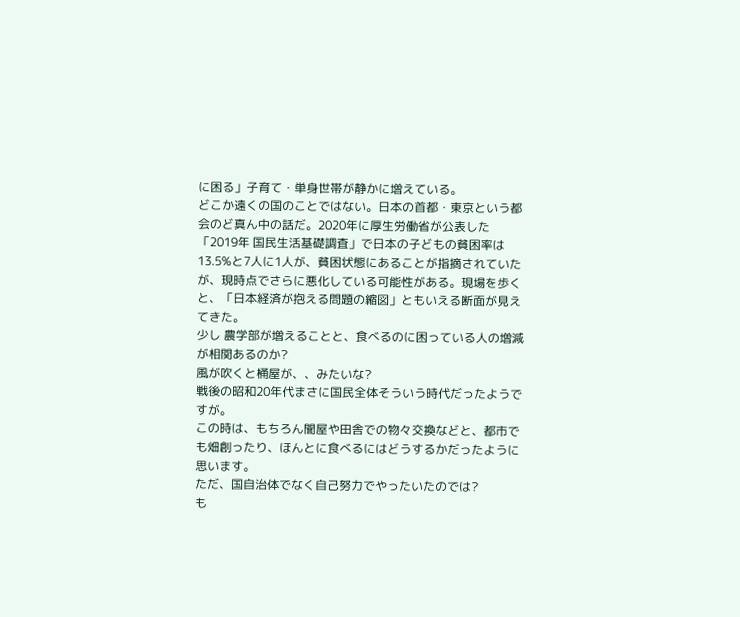に困る」子育て・単身世帯が静かに増えている。
どこか遠くの国のことではない。日本の首都・東京という都会のど真ん中の話だ。2020年に厚生労働省が公表した「2019年 国民生活基礎調査」で日本の子どもの貧困率は13.5%と7人に1人が、貧困状態にあることが指摘されていたが、現時点でさらに悪化している可能性がある。現場を歩くと、「日本経済が抱える問題の縮図」ともいえる断面が見えてきた。
少し 農学部が増えることと、食べるのに困っている人の増減が相関あるのか?
風が吹くと桶屋が、、みたいな?
戦後の昭和20年代まさに国民全体そういう時代だったようですが。
この時は、もちろん闇屋や田舎での物々交換などと、都市でも畑創ったり、ほんとに食べるにはどうするかだったように思います。
ただ、国自治体でなく自己努力でやったいたのでは?
も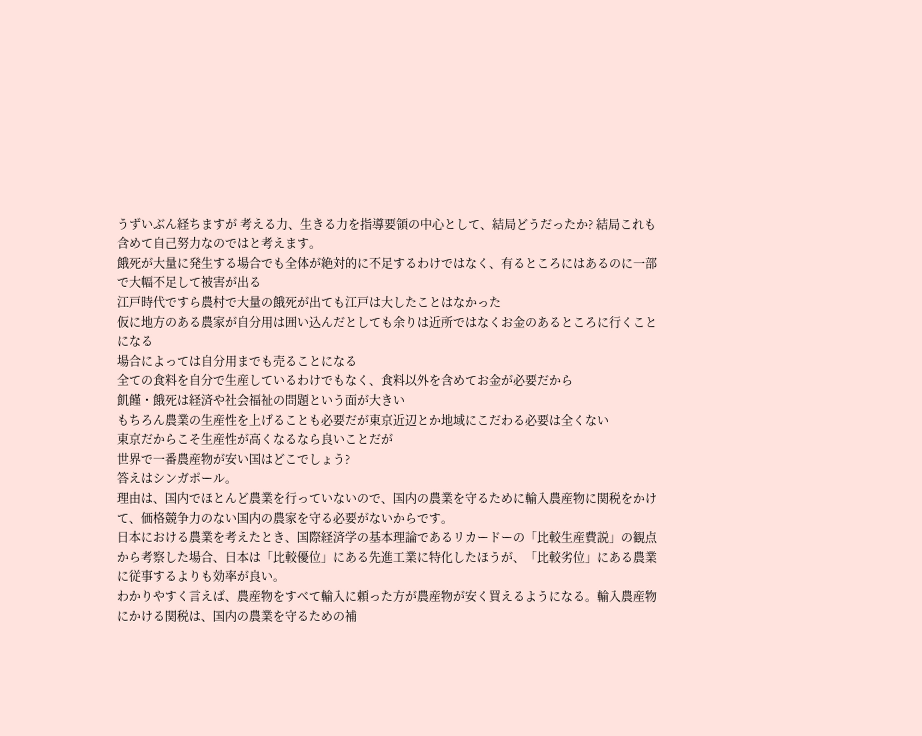うずいぶん経ちますが 考える力、生きる力を指導要領の中心として、結局どうだったか? 結局これも含めて自己努力なのではと考えます。
餓死が大量に発生する場合でも全体が絶対的に不足するわけではなく、有るところにはあるのに一部で大幅不足して被害が出る
江戸時代ですら農村で大量の餓死が出ても江戸は大したことはなかった
仮に地方のある農家が自分用は囲い込んだとしても余りは近所ではなくお金のあるところに行くことになる
場合によっては自分用までも売ることになる
全ての食料を自分で生産しているわけでもなく、食料以外を含めてお金が必要だから
飢饉・餓死は経済や社会福祉の問題という面が大きい
もちろん農業の生産性を上げることも必要だが東京近辺とか地域にこだわる必要は全くない
東京だからこそ生産性が高くなるなら良いことだが
世界で一番農産物が安い国はどこでしょう?
答えはシンガポール。
理由は、国内でほとんど農業を行っていないので、国内の農業を守るために輸入農産物に関税をかけて、価格競争力のない国内の農家を守る必要がないからです。
日本における農業を考えたとき、国際経済学の基本理論であるリカードーの「比較生産費説」の観点から考察した場合、日本は「比較優位」にある先進工業に特化したほうが、「比較劣位」にある農業に従事するよりも効率が良い。
わかりやすく言えば、農産物をすべて輸入に頼った方が農産物が安く買えるようになる。輸入農産物にかける関税は、国内の農業を守るための補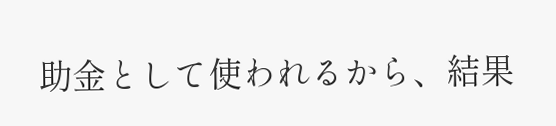助金として使われるから、結果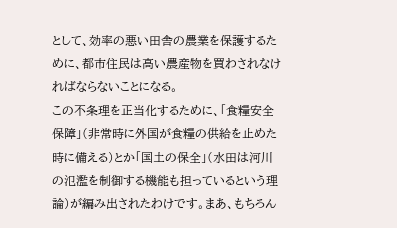として、効率の悪い田舎の農業を保護するために、都市住民は高い農産物を買わされなければならないことになる。
この不条理を正当化するために、「食糧安全保障」(非常時に外国が食糧の供給を止めた時に備える)とか「国土の保全」(水田は河川の氾濫を制御する機能も担っているという理論)が編み出されたわけです。まあ、もちろん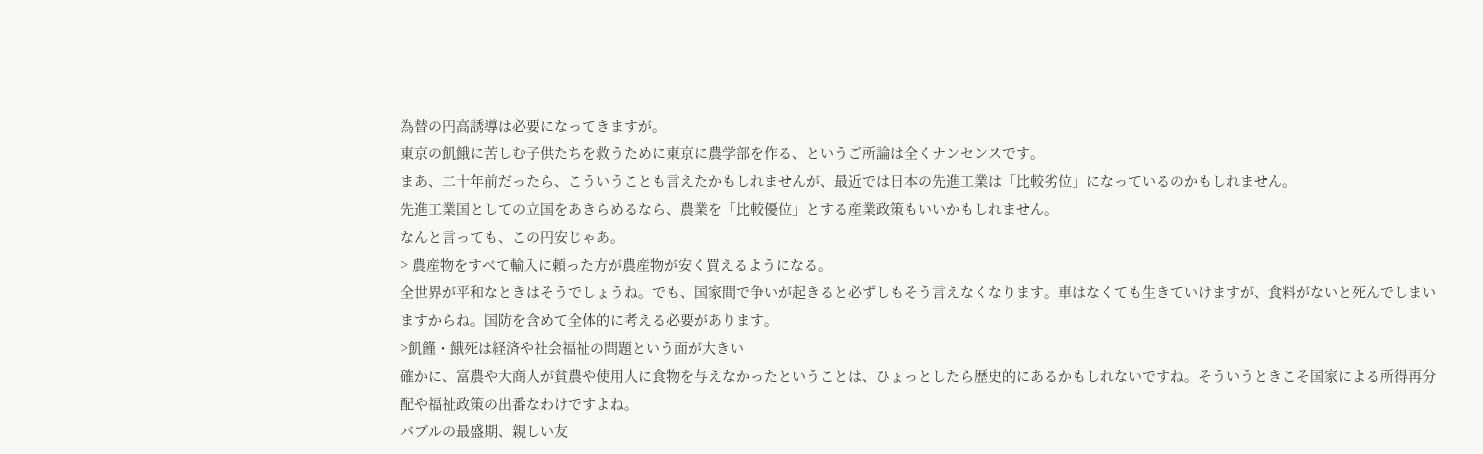為替の円高誘導は必要になってきますが。
東京の飢餓に苦しむ子供たちを救うために東京に農学部を作る、というご所論は全くナンセンスです。
まあ、二十年前だったら、こういうことも言えたかもしれませんが、最近では日本の先進工業は「比較劣位」になっているのかもしれません。
先進工業国としての立国をあきらめるなら、農業を「比較優位」とする産業政策もいいかもしれません。
なんと言っても、この円安じゃあ。
> 農産物をすべて輸入に頼った方が農産物が安く買えるようになる。
全世界が平和なときはそうでしょうね。でも、国家間で争いが起きると必ずしもそう言えなくなります。車はなくても生きていけますが、食料がないと死んでしまいますからね。国防を含めて全体的に考える必要があります。
>飢饉・餓死は経済や社会福祉の問題という面が大きい
確かに、富農や大商人が貧農や使用人に食物を与えなかったということは、ひょっとしたら歴史的にあるかもしれないですね。そういうときこそ国家による所得再分配や福祉政策の出番なわけですよね。
バブルの最盛期、親しい友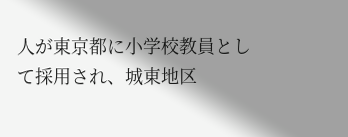人が東京都に小学校教員として採用され、城東地区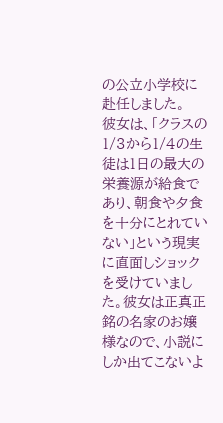の公立小学校に赴任しました。
彼女は、「クラスの1/3から1/4の生徒は1日の最大の栄養源が給食であり、朝食や夕食を十分にとれていない」という現実に直面しショックを受けていました。彼女は正真正銘の名家のお嬢様なので、小説にしか出てこないよ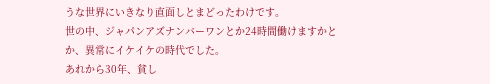うな世界にいきなり直面しとまどったわけです。
世の中、ジャパンアズナンバーワンとか24時間働けますかとか、異常にイケイケの時代でした。
あれから30年、貧し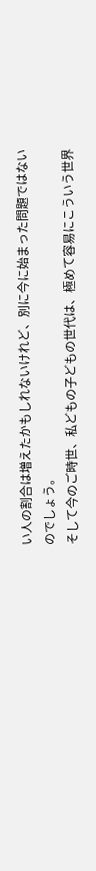い人の割合は増えたかもしれないけれど、別に今に始まった問題ではないのでしょう。
そして今のご時世、私どもの子どもの世代は、極めて容易にこういう世界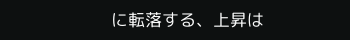に転落する、上昇は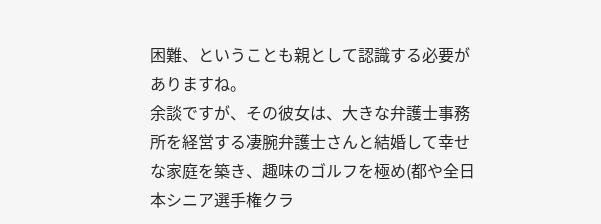困難、ということも親として認識する必要がありますね。
余談ですが、その彼女は、大きな弁護士事務所を経営する凄腕弁護士さんと結婚して幸せな家庭を築き、趣味のゴルフを極め(都や全日本シニア選手権クラ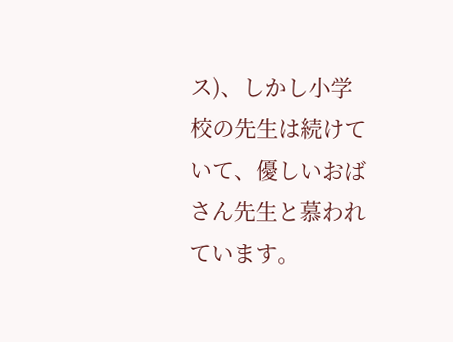ス)、しかし小学校の先生は続けていて、優しいおばさん先生と慕われています。